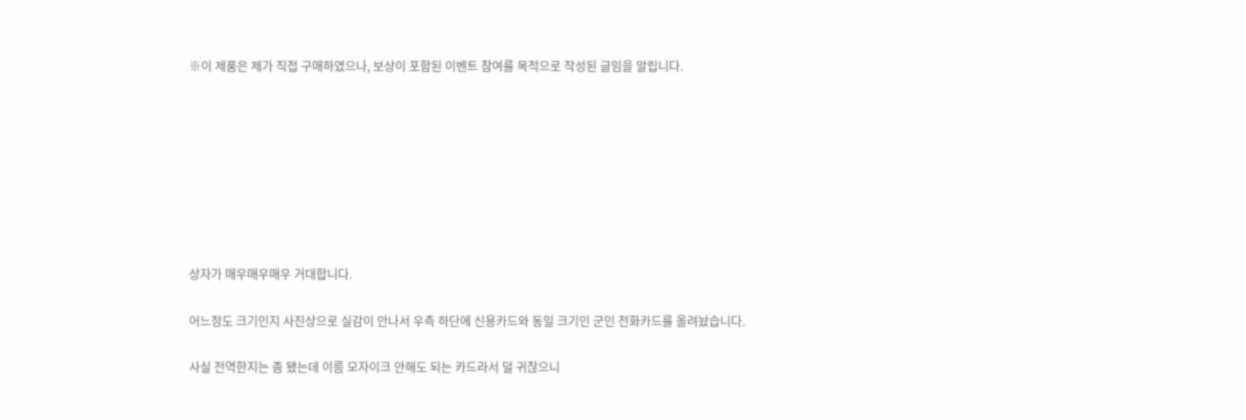※이 제품은 제가 직접 구매하였으나, 보상이 포함된 이벤트 참여를 목적으로 작성된 글임을 알립니다.








상자가 매우매우매우 거대합니다.

어느정도 크기인지 사진상으로 실감이 안나서 우측 하단에 신용카드와 동일 크기인 군인 전화카드를 올려놨습니다.

사실 전역한지는 좀 됐는데 이름 모자이크 안해도 되는 카드라서 덜 귀찮으니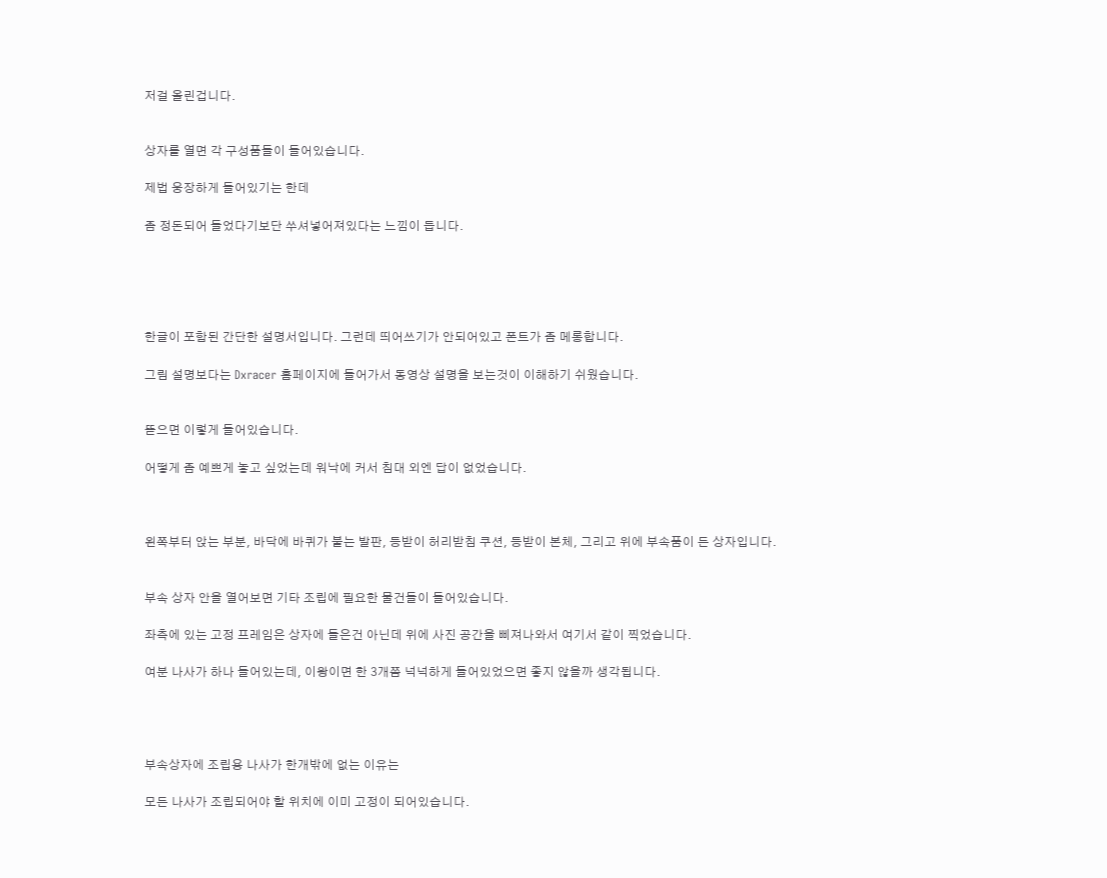저걸 올린겁니다.


상자를 열면 각 구성품들이 들어있습니다.

제법 웅장하게 들어있기는 한데

좀 정돈되어 들었다기보단 쑤셔넣어져있다는 느낌이 듭니다.





한글이 포함된 간단한 설명서입니다. 그런데 띄어쓰기가 안되어있고 폰트가 좀 메롱합니다.

그림 설명보다는 Dxracer 홈페이지에 들어가서 동영상 설명을 보는것이 이해하기 쉬웠습니다.


뜯으면 이렇게 들어있습니다.

어떻게 좀 예쁘게 놓고 싶었는데 워낙에 커서 침대 외엔 답이 없었습니다.



왼쪽부터 앉는 부분, 바닥에 바퀴가 붙는 발판, 등받이 허리받침 쿠션, 등받이 본체, 그리고 위에 부속품이 든 상자입니다.


부속 상자 안을 열어보면 기타 조립에 필요한 물건들이 들어있습니다.

좌측에 있는 고정 프레임은 상자에 들은건 아닌데 위에 사진 공간을 삐져나와서 여기서 같이 찍었습니다.

여분 나사가 하나 들어있는데, 이왕이면 한 3개쯤 넉넉하게 들어있었으면 좋지 않을까 생각됩니다.




부속상자에 조립용 나사가 한개밖에 없는 이유는

모든 나사가 조립되어야 할 위치에 이미 고정이 되어있습니다.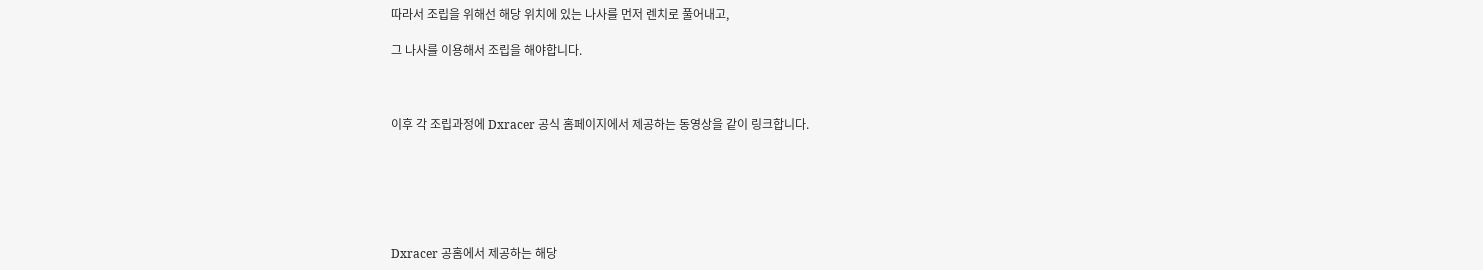따라서 조립을 위해선 해당 위치에 있는 나사를 먼저 렌치로 풀어내고,

그 나사를 이용해서 조립을 해야합니다.



이후 각 조립과정에 Dxracer 공식 홈페이지에서 제공하는 동영상을 같이 링크합니다.






Dxracer 공홈에서 제공하는 해당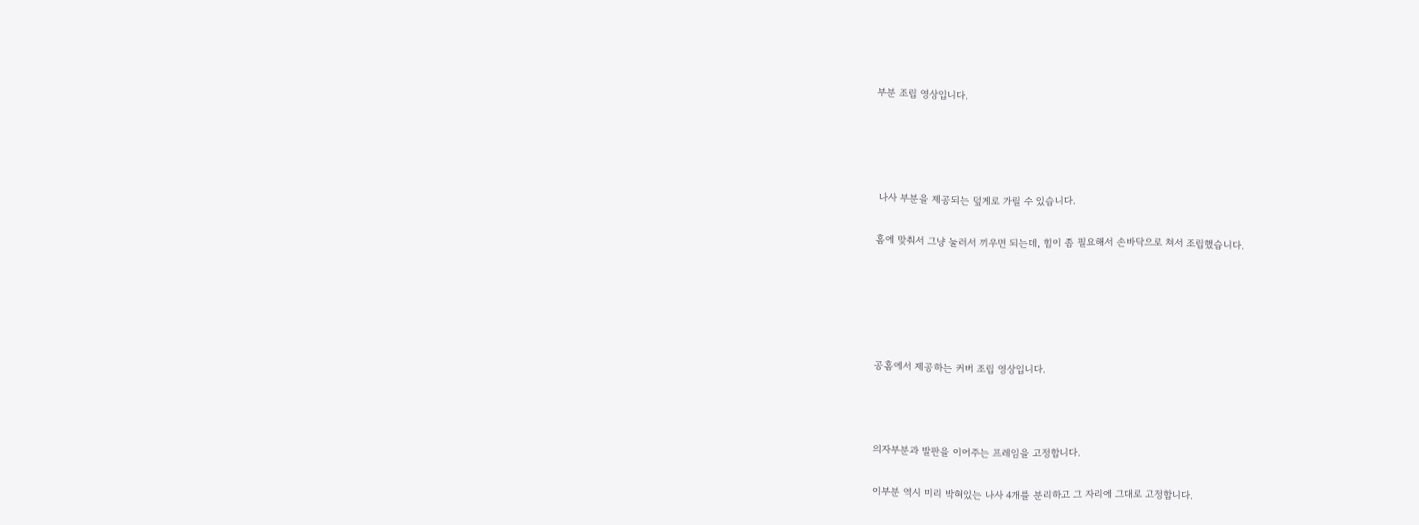부분 조립 영상입니다.




 나사 부분을 제공되는 덮게로 가릴 수 있습니다.

홈에 맞춰서 그냥 눌러서 끼우면 되는데, 힘이 좀 필요해서 손바닥으로 쳐서 조립했습니다.





공홈에서 제공하는 커버 조립 영상입니다.



의자부분과 발판을 이어주는 프레임을 고정합니다.

이부분 역시 미리 박혀있는 나사 4개를 분리하고 그 자리에 그대로 고정합니다.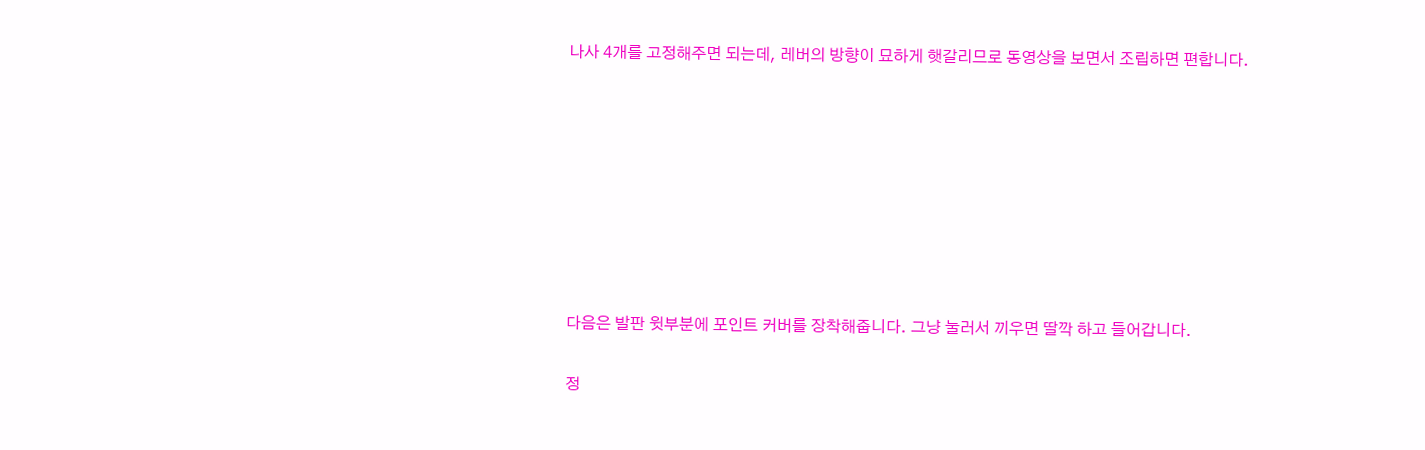나사 4개를 고정해주면 되는데, 레버의 방향이 묘하게 햇갈리므로 동영상을 보면서 조립하면 편합니다.








다음은 발판 윗부분에 포인트 커버를 장착해줍니다. 그냥 눌러서 끼우면 딸깍 하고 들어갑니다.

정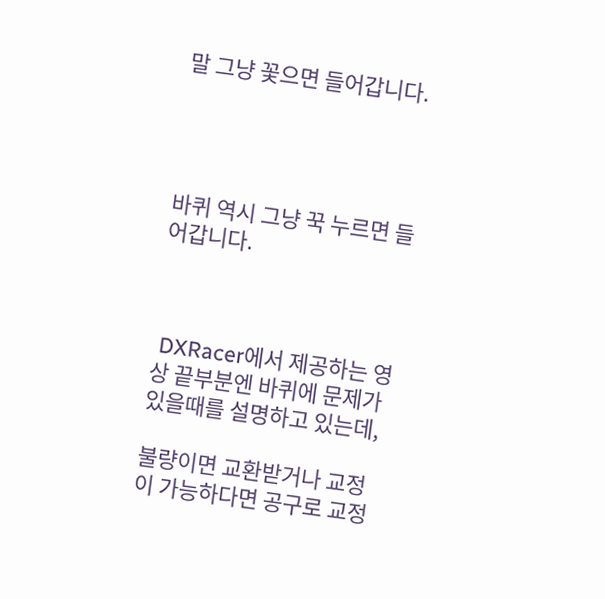말 그냥 꽃으면 들어갑니다.




바퀴 역시 그냥 꾹 누르면 들어갑니다.



 DXRacer에서 제공하는 영상 끝부분엔 바퀴에 문제가 있을때를 설명하고 있는데,

불량이면 교환받거나 교정이 가능하다면 공구로 교정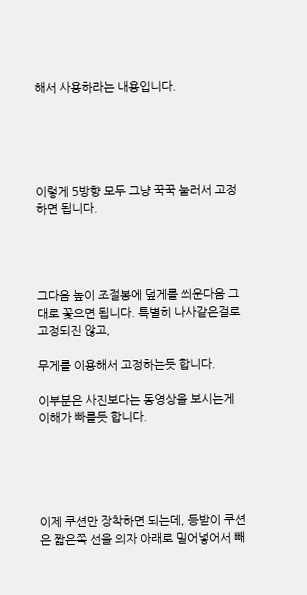해서 사용하라는 내용입니다.





이렇게 5방향 모두 그냥 꾹꾹 눌러서 고정하면 됩니다.




그다음 높이 조절봉에 덮게를 씌운다음 그대로 꽃으면 됩니다. 특별히 나사같은걸로 고정되진 않고,

무게를 이용해서 고정하는듯 합니다.

이부분은 사진보다는 동영상을 보시는게 이해가 빠를듯 합니다.





이제 쿠션만 장착하면 되는데, 등받이 쿠션은 짧은쪽 선을 의자 아래로 밀어넣어서 빼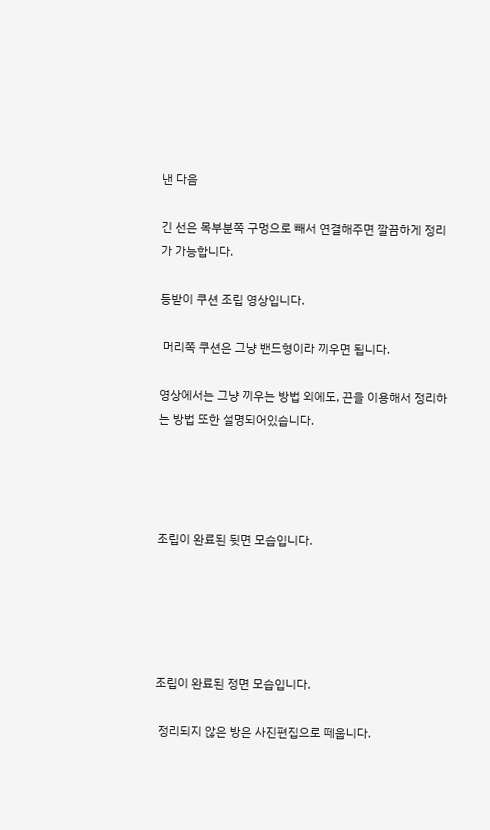낸 다음

긴 선은 목부분쪽 구멍으로 빼서 연결해주면 깔끔하게 정리가 가능합니다.

등받이 쿠션 조립 영상입니다.

 머리쪽 쿠션은 그냥 밴드형이라 끼우면 됩니다.

영상에서는 그냥 끼우는 방법 외에도, 끈을 이용해서 정리하는 방법 또한 설명되어있습니다.




조립이 완료된 뒷면 모습입니다.





조립이 완료된 정면 모습입니다.

 정리되지 않은 방은 사진편집으로 떼웁니다.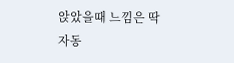앉았을때 느낌은 딱 자동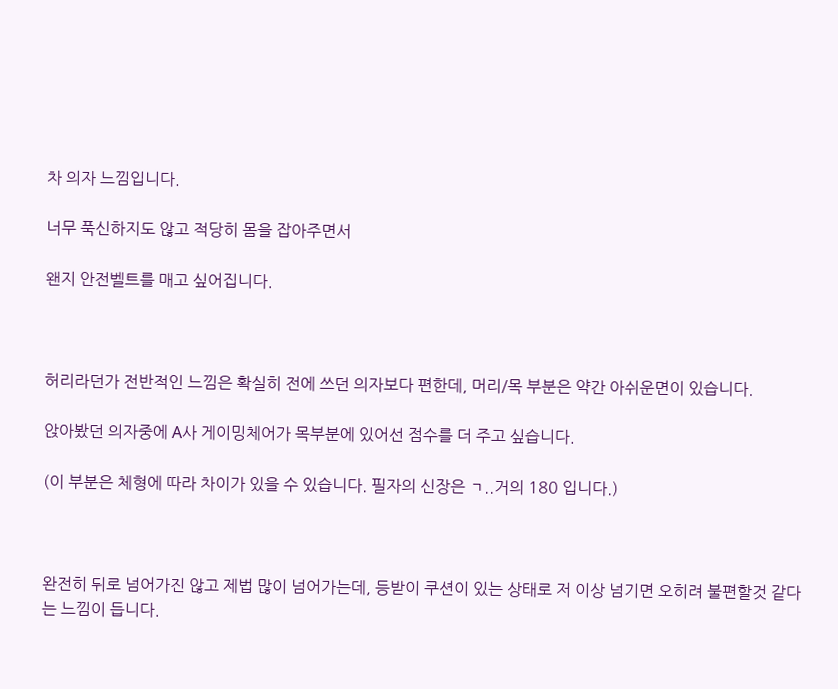차 의자 느낌입니다.

너무 푹신하지도 않고 적당히 몸을 잡아주면서

왠지 안전벨트를 매고 싶어집니다.



허리라던가 전반적인 느낌은 확실히 전에 쓰던 의자보다 편한데, 머리/목 부분은 약간 아쉬운면이 있습니다.

앉아봤던 의자중에 A사 게이밍체어가 목부분에 있어선 점수를 더 주고 싶습니다.

(이 부분은 체형에 따라 차이가 있을 수 있습니다. 필자의 신장은 ㄱ..거의 180 입니다.)



완전히 뒤로 넘어가진 않고 제법 많이 넘어가는데, 등받이 쿠션이 있는 상태로 저 이상 넘기면 오히려 불편할것 같다는 느낌이 듭니다.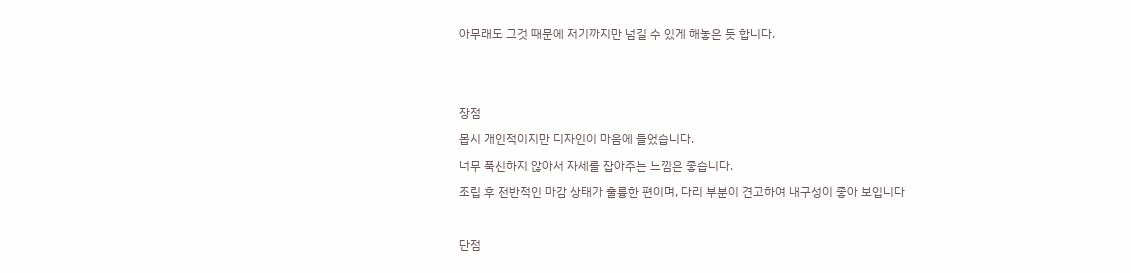아무래도 그것 때문에 저기까지만 넘길 수 있게 해놓은 듯 합니다.





장점

몹시 개인적이지만 디자인이 마음에 들었습니다.

너무 푹신하지 않아서 자세를 잡아주는 느낌은 좋습니다.

조립 후 전반적인 마감 상태가 훌륭한 편이며, 다리 부분이 견고하여 내구성이 좋아 보입니다



단점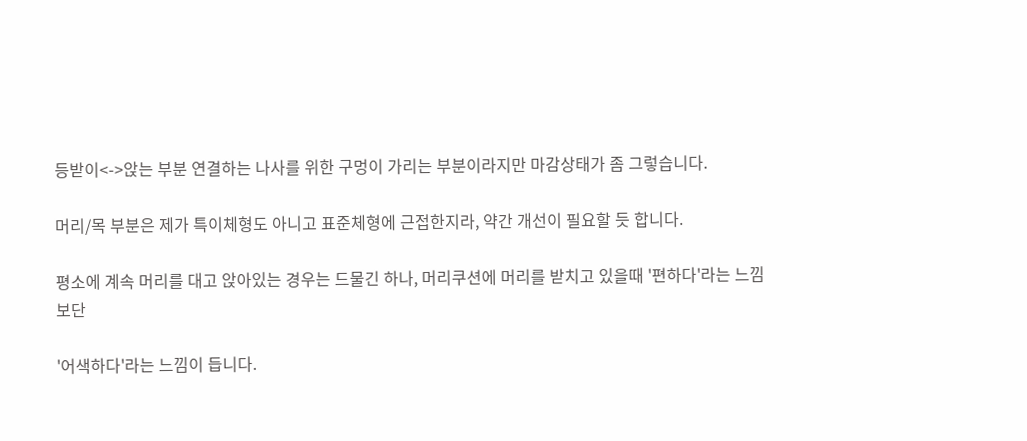등받이<->앉는 부분 연결하는 나사를 위한 구멍이 가리는 부분이라지만 마감상태가 좀 그렇습니다.

머리/목 부분은 제가 특이체형도 아니고 표준체형에 근접한지라, 약간 개선이 필요할 듯 합니다.

평소에 계속 머리를 대고 앉아있는 경우는 드물긴 하나, 머리쿠션에 머리를 받치고 있을때 '편하다'라는 느낌보단

'어색하다'라는 느낌이 듭니다.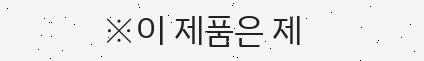※이 제품은 제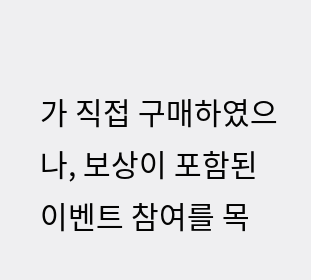가 직접 구매하였으나, 보상이 포함된 이벤트 참여를 목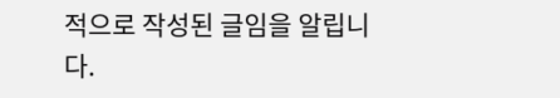적으로 작성된 글임을 알립니다.